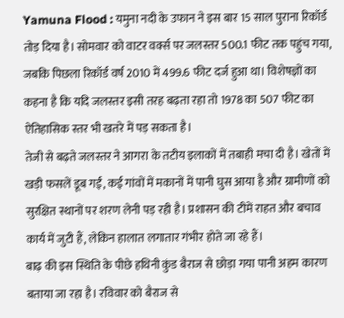Yamuna Flood : यमुना नदी के उफान ने इस बार 15 साल पुराना रिकॉर्ड तोड़ दिया है। सोमवार को वाटर वर्क्स पर जलस्तर 500.1 फीट तक पहुंच गया, जबकि पिछला रिकॉर्ड वर्ष 2010 में 499.6 फीट दर्ज हुआ था। विशेषज्ञों का कहना है कि यदि जलस्तर इसी तरह बढ़ता रहा तो 1978 का 507 फीट का ऐतिहासिक स्तर भी खतरे में पड़ सकता है।
तेजी से बढ़ते जलस्तर ने आगरा के तटीय इलाकों में तबाही मचा दी है। खेतों में खड़ी फसलें डूब गईं, कई गांवों में मकानों में पानी घुस आया है और ग्रामीणों को सुरक्षित स्थानों पर शरण लेनी पड़ रही है। प्रशासन की टीमें राहत और बचाव कार्य में जुटी हैं, लेकिन हालात लगातार गंभीर होते जा रहे हैं।
बाढ़ की इस स्थिति के पीछे हथिनी कुंड बैराज से छोड़ा गया पानी अहम कारण बताया जा रहा है। रविवार को बैराज से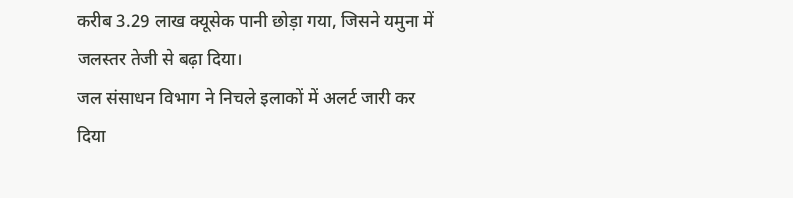करीब 3.29 लाख क्यूसेक पानी छोड़ा गया, जिसने यमुना में जलस्तर तेजी से बढ़ा दिया।
जल संसाधन विभाग ने निचले इलाकों में अलर्ट जारी कर दिया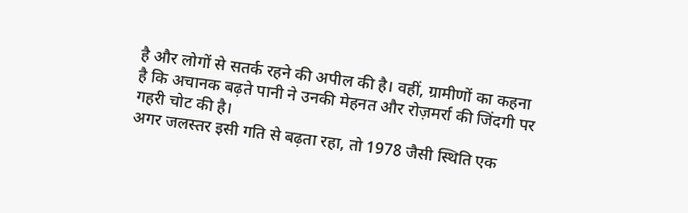है और लोगों से सतर्क रहने की अपील की है। वहीं, ग्रामीणों का कहना है कि अचानक बढ़ते पानी ने उनकी मेहनत और रोज़मर्रा की जिंदगी पर गहरी चोट की है।
अगर जलस्तर इसी गति से बढ़ता रहा, तो 1978 जैसी स्थिति एक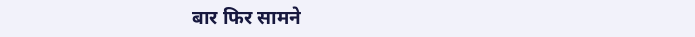बार फिर सामने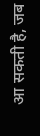आ सकती है, जब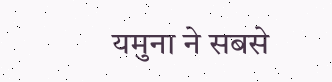यमुना ने सबसे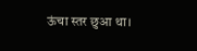ऊंचा स्तर छुआ था।